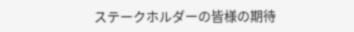ステークホルダーの皆様の期待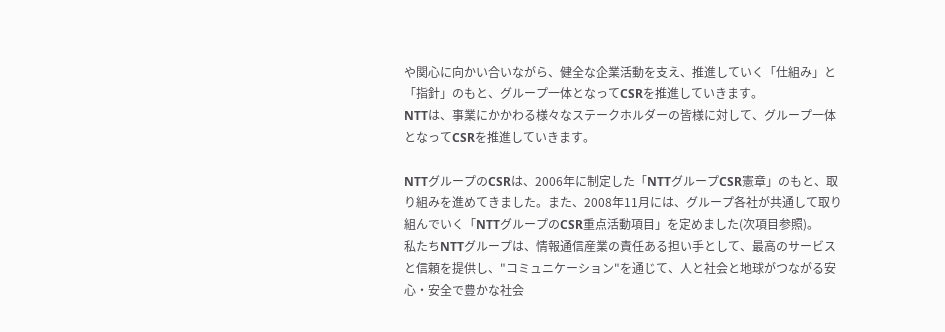や関心に向かい合いながら、健全な企業活動を支え、推進していく「仕組み」と「指針」のもと、グループ一体となってCSRを推進していきます。
NTTは、事業にかかわる様々なステークホルダーの皆様に対して、グループ一体となってCSRを推進していきます。

NTTグループのCSRは、2006年に制定した「NTTグループCSR憲章」のもと、取り組みを進めてきました。また、2008年11月には、グループ各社が共通して取り組んでいく「NTTグループのCSR重点活動項目」を定めました(次項目参照)。
私たちNTTグループは、情報通信産業の責任ある担い手として、最高のサービスと信頼を提供し、"コミュニケーション"を通じて、人と社会と地球がつながる安心・安全で豊かな社会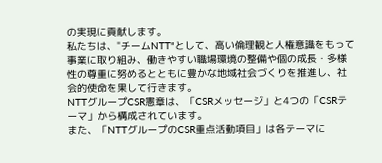の実現に貢献します。
私たちは、"チームNTT"として、高い倫理観と人権意識をもって事業に取り組み、働きやすい職場環境の整備や個の成長・多様性の尊重に努めるとともに豊かな地域社会づくりを推進し、社会的使命を果して行きます。
NTTグループCSR憲章は、「CSRメッセージ」と4つの「CSRテーマ」から構成されています。
また、「NTTグループのCSR重点活動項目」は各テーマに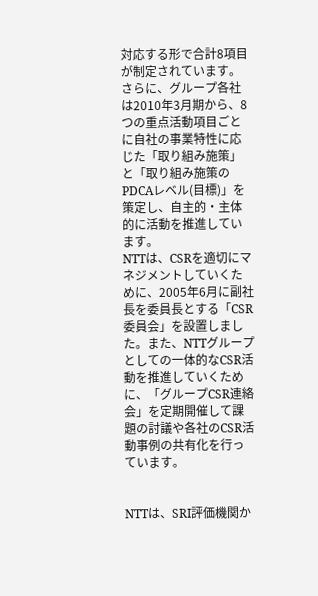対応する形で合計8項目が制定されています。さらに、グループ各社は2010年3月期から、8つの重点活動項目ごとに自社の事業特性に応じた「取り組み施策」と「取り組み施策のPDCAレベル(目標)」を策定し、自主的・主体的に活動を推進しています。
NTTは、CSRを適切にマネジメントしていくために、2005年6月に副社長を委員長とする「CSR委員会」を設置しました。また、NTTグループとしての一体的なCSR活動を推進していくために、「グループCSR連絡会」を定期開催して課題の討議や各社のCSR活動事例の共有化を行っています。


NTTは、SRI評価機関か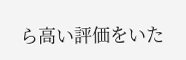ら高い評価をいた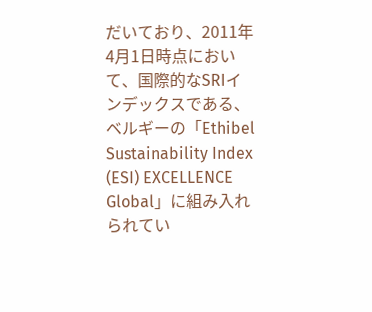だいており、2011年4月1日時点において、国際的なSRIインデックスである、ベルギーの「Ethibel Sustainability Index (ESI) EXCELLENCE Global」に組み入れられてい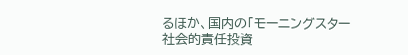るほか、国内の「モーニングスター社会的責任投資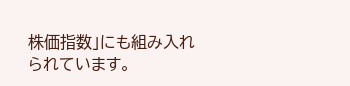株価指数」にも組み入れられています。